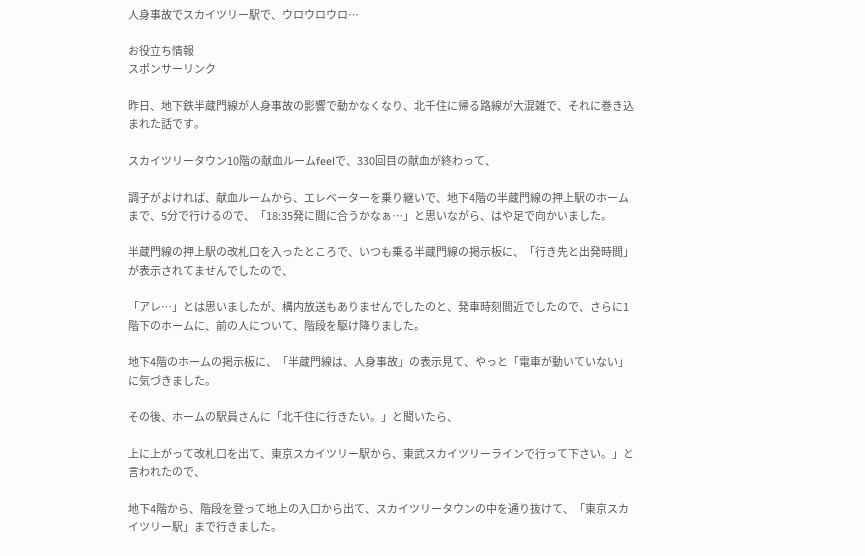人身事故でスカイツリー駅で、ウロウロウロ…

お役立ち情報
スポンサーリンク

昨日、地下鉄半蔵門線が人身事故の影響で動かなくなり、北千住に帰る路線が大混雑で、それに巻き込まれた話です。

スカイツリータウン10階の献血ルームfeelで、330回目の献血が終わって、

調子がよければ、献血ルームから、エレベーターを乗り継いで、地下4階の半蔵門線の押上駅のホームまで、5分で行けるので、「18:35発に間に合うかなぁ…」と思いながら、はや足で向かいました。

半蔵門線の押上駅の改札口を入ったところで、いつも乗る半蔵門線の掲示板に、「行き先と出発時間」が表示されてませんでしたので、

「アレ…」とは思いましたが、構内放送もありませんでしたのと、発車時刻間近でしたので、さらに1階下のホームに、前の人について、階段を駆け降りました。

地下4階のホームの掲示板に、「半蔵門線は、人身事故」の表示見て、やっと「電車が動いていない」に気づきました。

その後、ホームの駅員さんに「北千住に行きたい。」と聞いたら、

上に上がって改札口を出て、東京スカイツリー駅から、東武スカイツリーラインで行って下さい。」と言われたので、

地下4階から、階段を登って地上の入口から出て、スカイツリータウンの中を通り抜けて、「東京スカイツリー駅」まで行きました。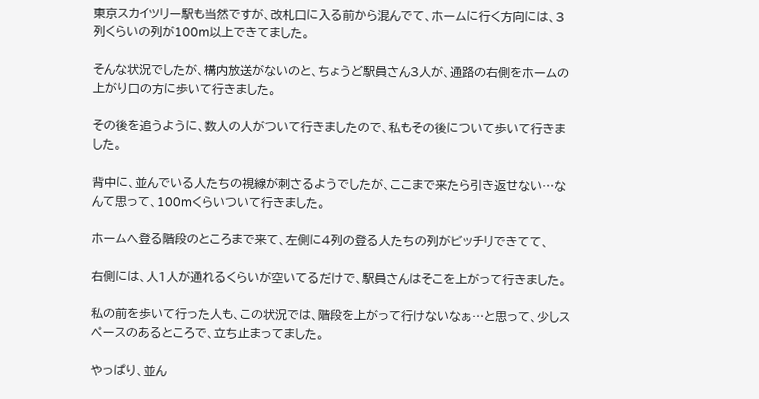東京スカイツリー駅も当然ですが、改札口に入る前から混んでて、ホームに行く方向には、3列くらいの列が100m以上できてました。

そんな状況でしたが、構内放送がないのと、ちょうど駅員さん3人が、通路の右側をホームの上がり口の方に歩いて行きました。

その後を追うように、数人の人がついて行きましたので、私もその後について歩いて行きました。

背中に、並んでいる人たちの視線が刺さるようでしたが、ここまで来たら引き返せない…なんて思って、100mくらいついて行きました。

ホームへ登る階段のところまで来て、左側に4列の登る人たちの列がビッチリできてて、

右側には、人1人が通れるくらいが空いてるだけで、駅員さんはそこを上がって行きました。

私の前を歩いて行った人も、この状況では、階段を上がって行けないなぁ…と思って、少しスペースのあるところで、立ち止まってました。

やっぱり、並ん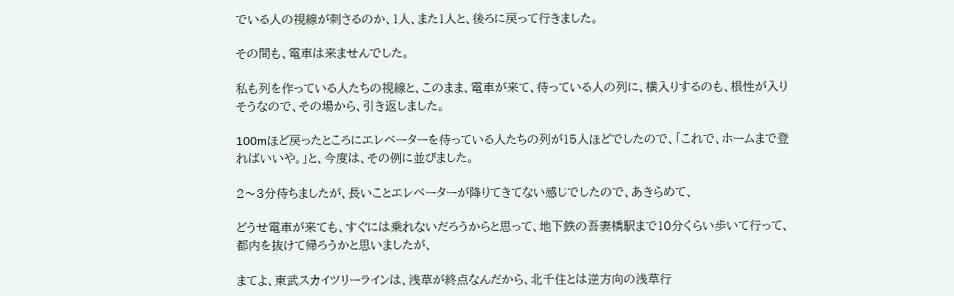でいる人の視線が刺さるのか、1人、また1人と、後ろに戻って行きました。

その間も、電車は来ませんでした。

私も列を作っている人たちの視線と、このまま、電車が来て、待っている人の列に、横入りするのも、根性が入りそうなので、その場から、引き返しました。

100mほど戻ったところにエレベーターを待っている人たちの列が15人ほどでしたので、「これで、ホームまで登ればいいや。」と、今度は、その例に並びました。

2〜3分待ちましたが、長いことエレベーターが降りてきてない感じでしたので、あきらめて、

どうせ電車が来ても、すぐには乗れないだろうからと思って、地下鉄の吾妻橋駅まで10分くらい歩いて行って、都内を抜けて帰ろうかと思いましたが、

まてよ、東武スカイツリーラインは、浅草が終点なんだから、北千住とは逆方向の浅草行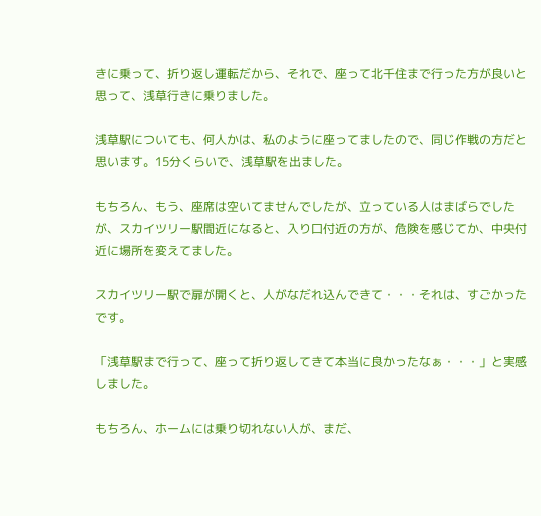きに乗って、折り返し運転だから、それで、座って北千住まで行った方が良いと思って、浅草行きに乗りました。

浅草駅についても、何人かは、私のように座ってましたので、同じ作戦の方だと思います。15分くらいで、浅草駅を出ました。

もちろん、もう、座席は空いてませんでしたが、立っている人はまばらでしたが、スカイツリー駅間近になると、入り口付近の方が、危険を感じてか、中央付近に場所を変えてました。

スカイツリー駅で扉が開くと、人がなだれ込んできて・・・それは、すごかったです。

「浅草駅まで行って、座って折り返してきて本当に良かったなぁ・・・」と実感しました。

もちろん、ホームには乗り切れない人が、まだ、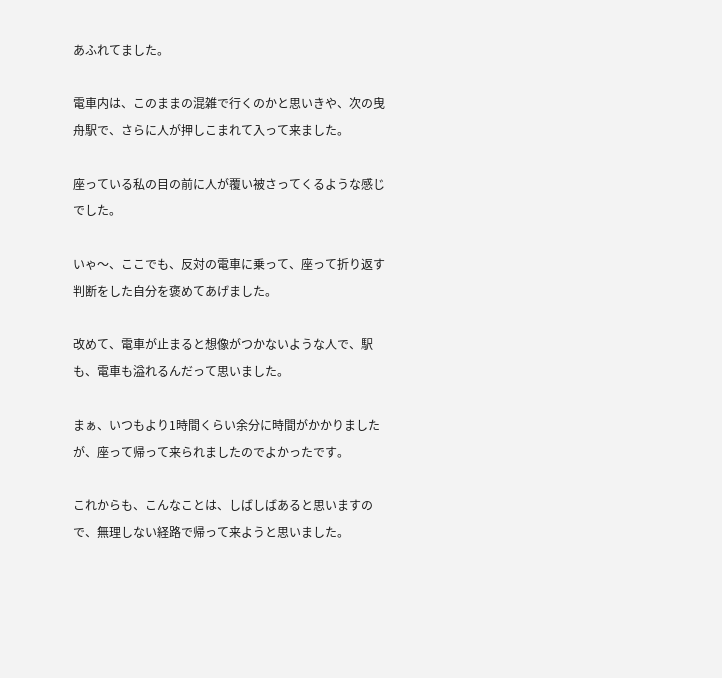あふれてました。

電車内は、このままの混雑で行くのかと思いきや、次の曳舟駅で、さらに人が押しこまれて入って来ました。

座っている私の目の前に人が覆い被さってくるような感じでした。

いゃ〜、ここでも、反対の電車に乗って、座って折り返す判断をした自分を褒めてあげました。

改めて、電車が止まると想像がつかないような人で、駅も、電車も溢れるんだって思いました。

まぁ、いつもより1時間くらい余分に時間がかかりましたが、座って帰って来られましたのでよかったです。

これからも、こんなことは、しばしばあると思いますので、無理しない経路で帰って来ようと思いました。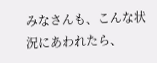みなさんも、こんな状況にあわれたら、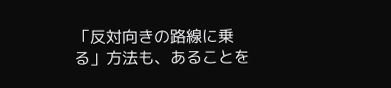「反対向きの路線に乗る」方法も、あることを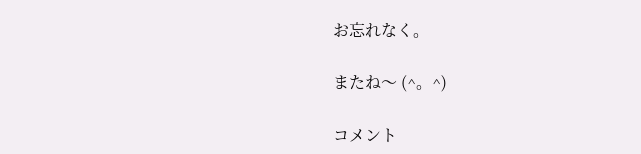お忘れなく。

またね〜 (^。^)

コメント